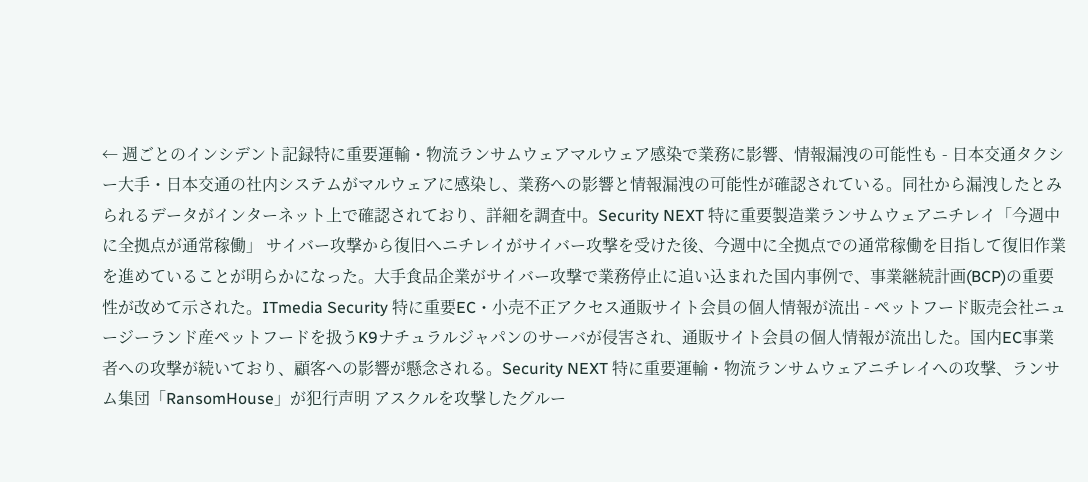← 週ごとのインシデント記録特に重要運輸・物流ランサムウェアマルウェア感染で業務に影響、情報漏洩の可能性も - 日本交通タクシー大手・日本交通の社内システムがマルウェアに感染し、業務への影響と情報漏洩の可能性が確認されている。同社から漏洩したとみられるデータがインターネット上で確認されており、詳細を調査中。Security NEXT 特に重要製造業ランサムウェアニチレイ「今週中に全拠点が通常稼働」 サイバー攻撃から復旧へニチレイがサイバー攻撃を受けた後、今週中に全拠点での通常稼働を目指して復旧作業を進めていることが明らかになった。大手食品企業がサイバー攻撃で業務停止に追い込まれた国内事例で、事業継続計画(BCP)の重要性が改めて示された。ITmedia Security 特に重要EC・小売不正アクセス通販サイト会員の個人情報が流出 - ペットフード販売会社ニュージーランド産ペットフードを扱うK9ナチュラルジャパンのサーバが侵害され、通販サイト会員の個人情報が流出した。国内EC事業者への攻撃が続いており、顧客への影響が懸念される。Security NEXT 特に重要運輸・物流ランサムウェアニチレイへの攻撃、ランサム集団「RansomHouse」が犯行声明 アスクルを攻撃したグルー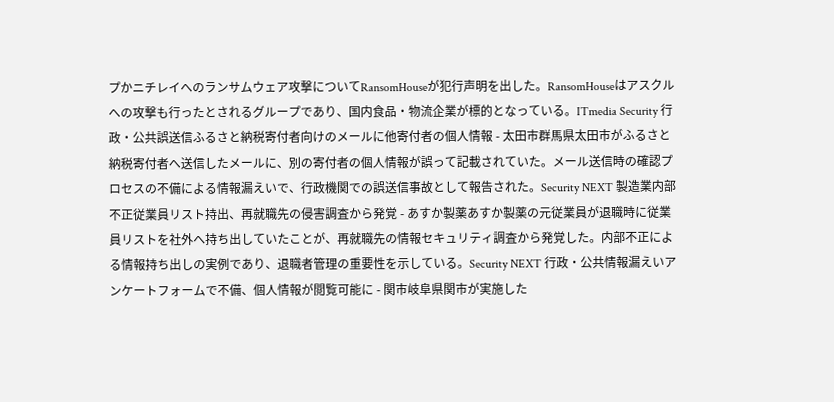プかニチレイへのランサムウェア攻撃についてRansomHouseが犯行声明を出した。RansomHouseはアスクルへの攻撃も行ったとされるグループであり、国内食品・物流企業が標的となっている。ITmedia Security 行政・公共誤送信ふるさと納税寄付者向けのメールに他寄付者の個人情報 - 太田市群馬県太田市がふるさと納税寄付者へ送信したメールに、別の寄付者の個人情報が誤って記載されていた。メール送信時の確認プロセスの不備による情報漏えいで、行政機関での誤送信事故として報告された。Security NEXT 製造業内部不正従業員リスト持出、再就職先の侵害調査から発覚 - あすか製薬あすか製薬の元従業員が退職時に従業員リストを社外へ持ち出していたことが、再就職先の情報セキュリティ調査から発覚した。内部不正による情報持ち出しの実例であり、退職者管理の重要性を示している。Security NEXT 行政・公共情報漏えいアンケートフォームで不備、個人情報が閲覧可能に - 関市岐阜県関市が実施した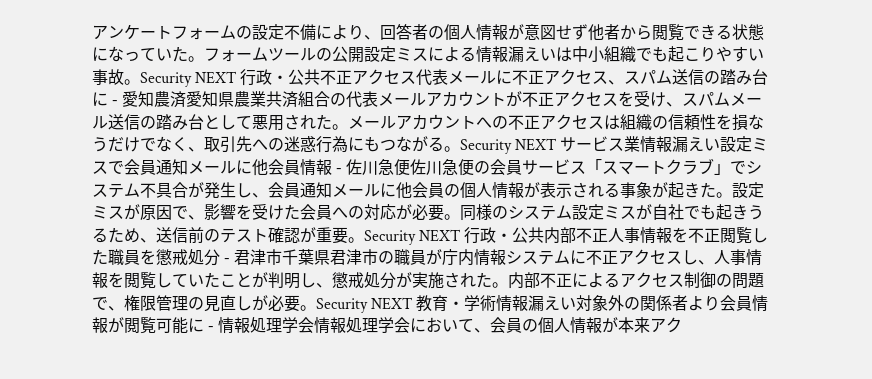アンケートフォームの設定不備により、回答者の個人情報が意図せず他者から閲覧できる状態になっていた。フォームツールの公開設定ミスによる情報漏えいは中小組織でも起こりやすい事故。Security NEXT 行政・公共不正アクセス代表メールに不正アクセス、スパム送信の踏み台に - 愛知農済愛知県農業共済組合の代表メールアカウントが不正アクセスを受け、スパムメール送信の踏み台として悪用された。メールアカウントへの不正アクセスは組織の信頼性を損なうだけでなく、取引先への迷惑行為にもつながる。Security NEXT サービス業情報漏えい設定ミスで会員通知メールに他会員情報 - 佐川急便佐川急便の会員サービス「スマートクラブ」でシステム不具合が発生し、会員通知メールに他会員の個人情報が表示される事象が起きた。設定ミスが原因で、影響を受けた会員への対応が必要。同様のシステム設定ミスが自社でも起きうるため、送信前のテスト確認が重要。Security NEXT 行政・公共内部不正人事情報を不正閲覧した職員を懲戒処分 - 君津市千葉県君津市の職員が庁内情報システムに不正アクセスし、人事情報を閲覧していたことが判明し、懲戒処分が実施された。内部不正によるアクセス制御の問題で、権限管理の見直しが必要。Security NEXT 教育・学術情報漏えい対象外の関係者より会員情報が閲覧可能に - 情報処理学会情報処理学会において、会員の個人情報が本来アク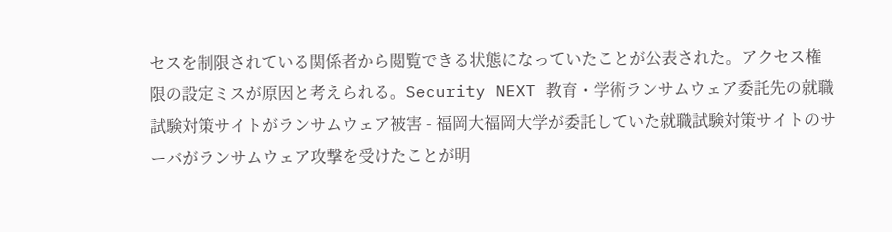セスを制限されている関係者から閲覧できる状態になっていたことが公表された。アクセス権限の設定ミスが原因と考えられる。Security NEXT 教育・学術ランサムウェア委託先の就職試験対策サイトがランサムウェア被害 - 福岡大福岡大学が委託していた就職試験対策サイトのサーバがランサムウェア攻撃を受けたことが明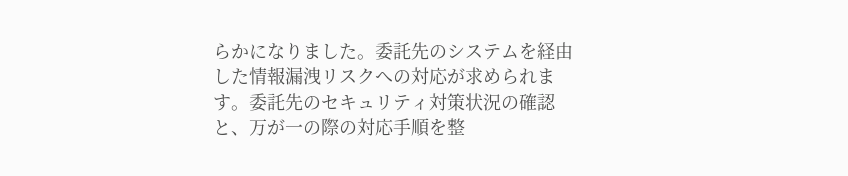らかになりました。委託先のシステムを経由した情報漏洩リスクへの対応が求められます。委託先のセキュリティ対策状況の確認と、万が一の際の対応手順を整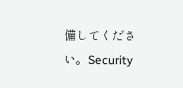備してください。Security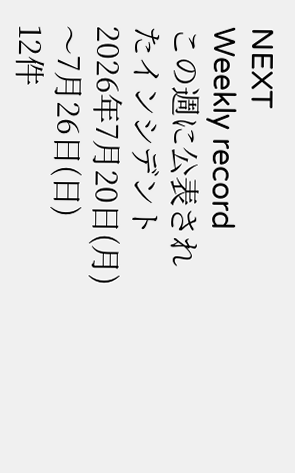NEXT
Weekly record
この週に公表されたインシデント
2026年7月20日(月)〜7月26日(日)
12件